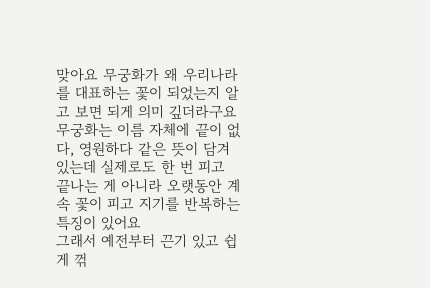맞아요 무궁화가 왜 우리나라를 대표하는 꽃이 되었는지 알고 보면 되게 의미 깊더라구요
무궁화는 이름 자체에 끝이 없다, 영원하다 같은 뜻이 담겨 있는데 실제로도 한 번 피고 끝나는 게 아니라 오랫동안 계속 꽃이 피고 지기를 반복하는 특징이 있어요
그래서 예전부터 끈기 있고 쉽게 꺾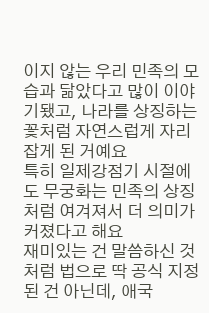이지 않는 우리 민족의 모습과 닮았다고 많이 이야기됐고, 나라를 상징하는 꽃처럼 자연스럽게 자리 잡게 된 거예요
특히 일제강점기 시절에도 무궁화는 민족의 상징처럼 여겨져서 더 의미가 커졌다고 해요
재미있는 건 말씀하신 것처럼 법으로 딱 공식 지정된 건 아닌데, 애국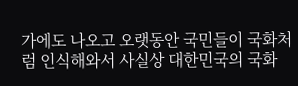가에도 나오고 오랫동안 국민들이 국화처럼 인식해와서 사실상 대한민국의 국화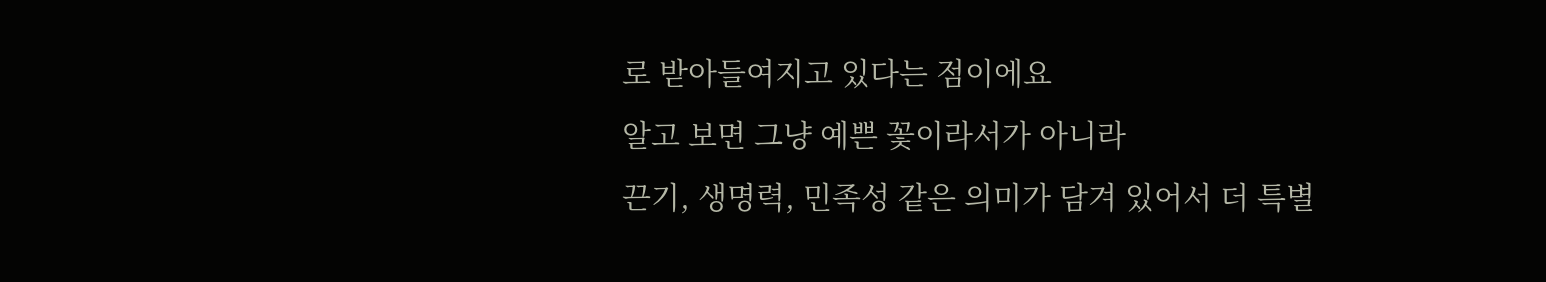로 받아들여지고 있다는 점이에요
알고 보면 그냥 예쁜 꽃이라서가 아니라
끈기, 생명력, 민족성 같은 의미가 담겨 있어서 더 특별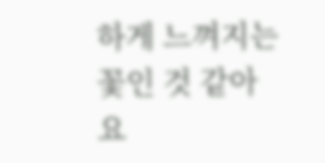하게 느껴지는 꽃인 것 같아요